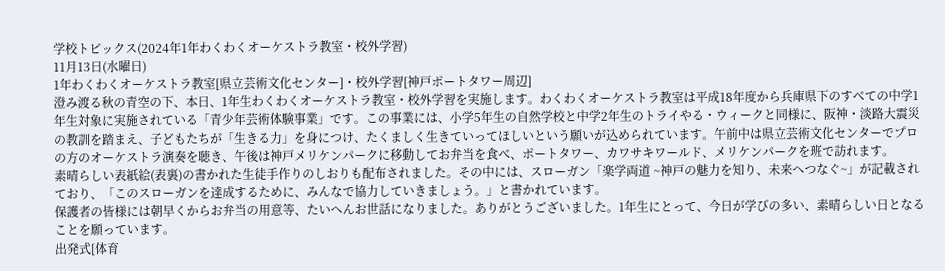学校トピックス(2024年1年わくわくオーケストラ教室・校外学習)
11月13日(水曜日)
1年わくわくオーケストラ教室[県立芸術文化センター]・校外学習[神戸ポートタワー周辺]
澄み渡る秋の青空の下、本日、1年生わくわくオーケストラ教室・校外学習を実施します。わくわくオーケストラ教室は平成18年度から兵庫県下のすべての中学1年生対象に実施されている「青少年芸術体験事業」です。この事業には、小学5年生の自然学校と中学2年生のトライやる・ウィークと同様に、阪神・淡路大震災の教訓を踏まえ、子どもたちが「生きる力」を身につけ、たくましく生きていってほしいという願いが込められています。午前中は県立芸術文化センターでプロの方のオーケストラ演奏を聴き、午後は神戸メリケンパークに移動してお弁当を食べ、ポートタワー、カワサキワールド、メリケンパークを班で訪れます。
素晴らしい表紙絵(表裏)の書かれた生徒手作りのしおりも配布されました。その中には、スローガン「楽学両道 ~神戸の魅力を知り、未来へつなぐ~」が記載されており、「このスローガンを達成するために、みんなで協力していきましょう。」と書かれています。
保護者の皆様には朝早くからお弁当の用意等、たいへんお世話になりました。ありがとうございました。1年生にとって、今日が学びの多い、素晴らしい日となることを願っています。
出発式[体育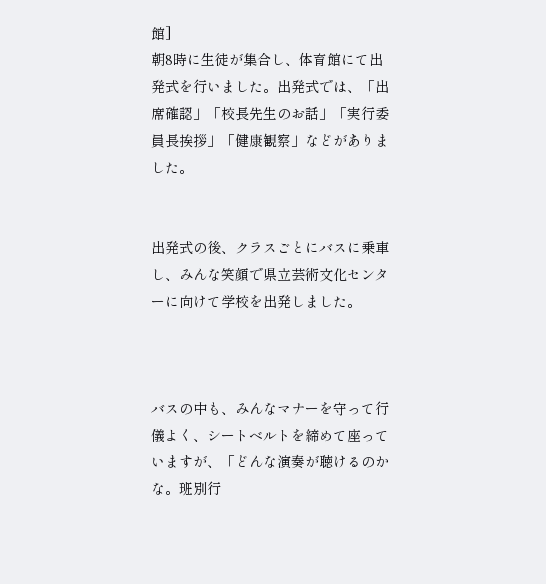館]
朝8時に生徒が集合し、体育館にて出発式を行いました。出発式では、「出席確認」「校長先生のお話」「実行委員長挨拶」「健康観察」などがありました。


出発式の後、クラスごとにバスに乗車し、みんな笑顔で県立芸術文化センターに向けて学校を出発しました。



バスの中も、みんなマナーを守って行儀よく、シートベルトを締めて座っていますが、「どんな演奏が聴けるのかな。班別行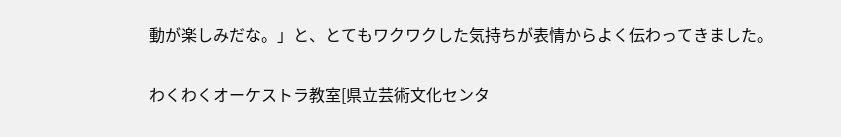動が楽しみだな。」と、とてもワクワクした気持ちが表情からよく伝わってきました。

わくわくオーケストラ教室[県立芸術文化センタ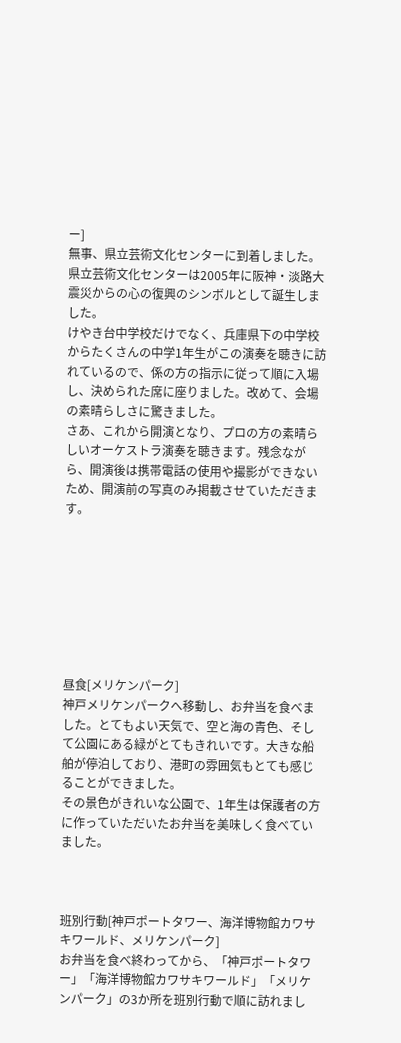ー]
無事、県立芸術文化センターに到着しました。県立芸術文化センターは2005年に阪神・淡路大震災からの心の復興のシンボルとして誕生しました。
けやき台中学校だけでなく、兵庫県下の中学校からたくさんの中学1年生がこの演奏を聴きに訪れているので、係の方の指示に従って順に入場し、決められた席に座りました。改めて、会場の素晴らしさに驚きました。
さあ、これから開演となり、プロの方の素晴らしいオーケストラ演奏を聴きます。残念ながら、開演後は携帯電話の使用や撮影ができないため、開演前の写真のみ掲載させていただきます。








昼食[メリケンパーク]
神戸メリケンパークへ移動し、お弁当を食べました。とてもよい天気で、空と海の青色、そして公園にある緑がとてもきれいです。大きな船舶が停泊しており、港町の雰囲気もとても感じることができました。
その景色がきれいな公園で、1年生は保護者の方に作っていただいたお弁当を美味しく食べていました。



班別行動[神戸ポートタワー、海洋博物館カワサキワールド、メリケンパーク]
お弁当を食べ終わってから、「神戸ポートタワー」「海洋博物館カワサキワールド」「メリケンパーク」の3か所を班別行動で順に訪れまし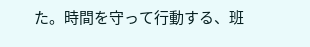た。時間を守って行動する、班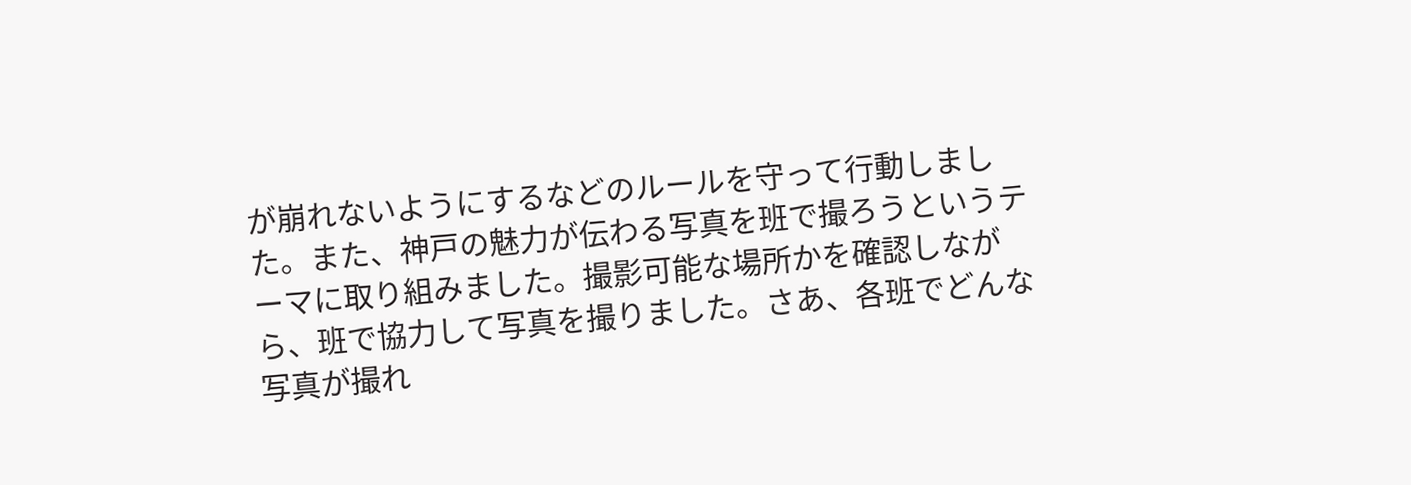が崩れないようにするなどのルールを守って行動しました。また、神戸の魅力が伝わる写真を班で撮ろうというテーマに取り組みました。撮影可能な場所かを確認しながら、班で協力して写真を撮りました。さあ、各班でどんな写真が撮れ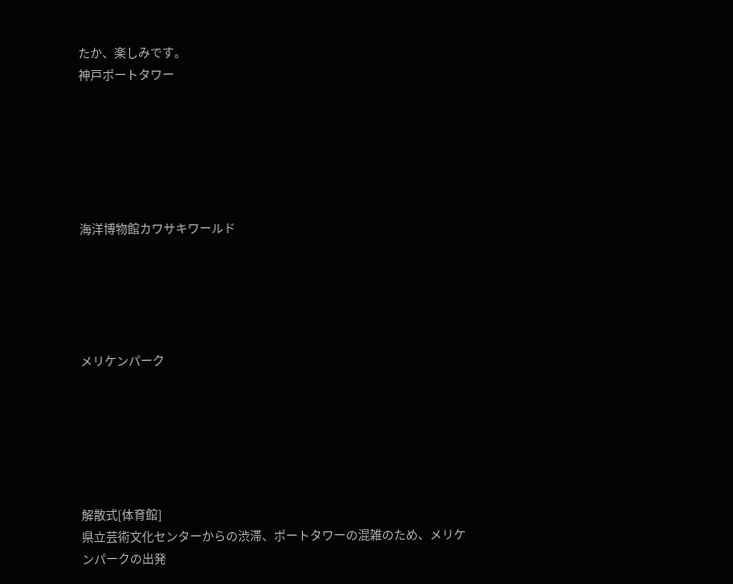たか、楽しみです。
神戸ポートタワー






海洋博物館カワサキワールド





メリケンパーク






解散式[体育館]
県立芸術文化センターからの渋滞、ポートタワーの混雑のため、メリケンパークの出発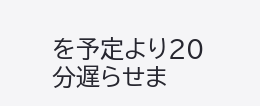を予定より20分遅らせま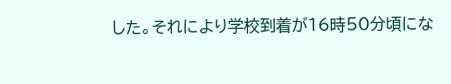した。それにより学校到着が16時50分頃にな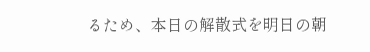るため、本日の解散式を明日の朝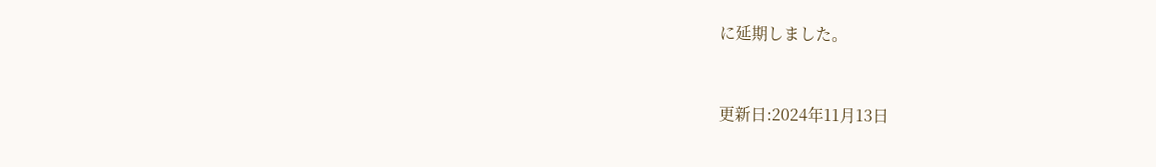に延期しました。


更新日:2024年11月13日